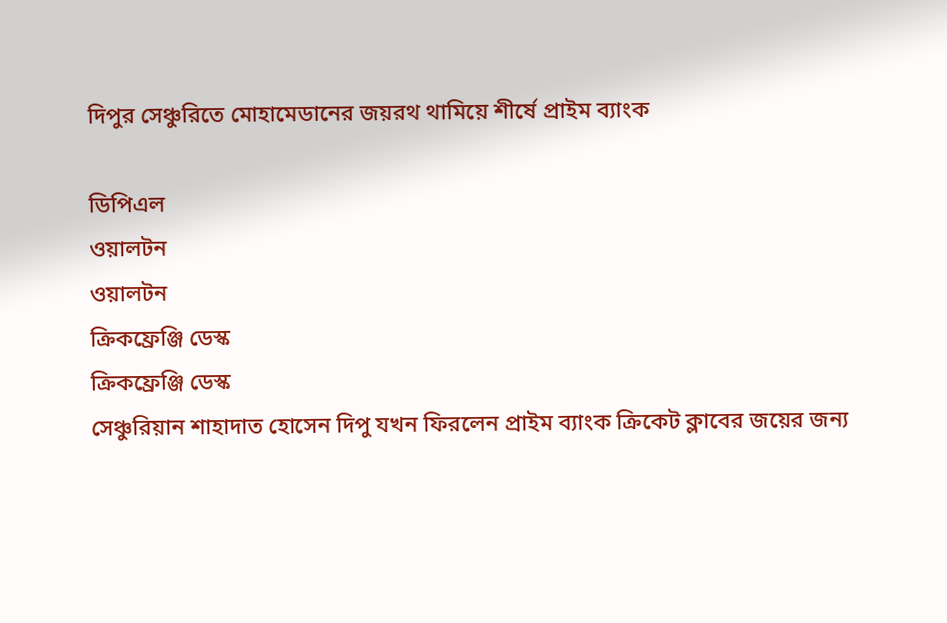দিপুর সেঞ্চুরিতে মোহামেডানের জয়রথ থামিয়ে শীর্ষে প্রাইম ব্যাংক

ডিপিএল
ওয়ালটন
ওয়ালটন
ক্রিকফ্রেঞ্জি ডেস্ক
ক্রিকফ্রেঞ্জি ডেস্ক
সেঞ্চুরিয়ান শাহাদাত হোসেন দিপু যখন ফিরলেন প্রাইম ব্যাংক ক্রিকেট ক্লাবের জয়ের জন্য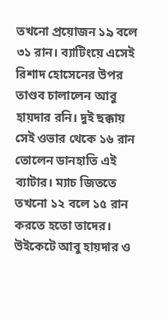তখনো প্রয়োজন ১৯ বলে ৩১ রান। ব্যাটিংয়ে এসেই রিশাদ হোসেনের উপর তাণ্ডব চালালেন আবু হায়দার রনি। দুই ছক্কায় সেই ওভার থেকে ১৬ রান তোলেন ডানহাতি এই ব্যাটার। ম্যাচ জিততে তখনো ১২ বলে ১৫ রান করতে হতো তাদের। উইকেটে আবু হায়দার ও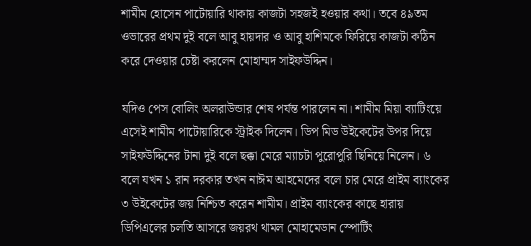শামীম হোসেন পাটোয়ারি থাকায় কাজটা সহজই হওয়ার কথা। তবে ৪৯তম ওভারের প্রথম দুই বলে আবু হায়দার ও আবু হাশিমকে ফিরিয়ে কাজটা কঠিন করে দেওয়ার চেষ্টা করলেন মোহাম্মদ সাইফউদ্দিন।

যদিও পেস বোলিং অলরাউন্ডার শেষ পর্যন্ত পারলেন না। শামীম মিয়া ব্যাটিংয়ে এসেই শামীম পাটোয়ারিকে স্ট্রাইক দিলেন। ডিপ মিড উইকেটের উপর দিয়ে সাইফউদ্দিনের টানা দুই বলে ছক্কা মেরে ম্যাচটা পুরোপুরি ছিনিয়ে নিলেন। ৬ বলে যখন ১ রান দরকার তখন নাঈম আহমেদের বলে চার মেরে প্রাইম ব্যাংকের ৩ উইকেটের জয় নিশ্চিত করেন শামীম। প্রাইম ব্যাংকের কাছে হারায় ডিপিএলের চলতি আসরে জয়রথ থামল মোহামেডান স্পোর্টিং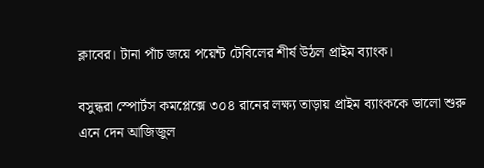ক্লাবের। টানা পাঁচ জয়ে পয়েন্ট টেবিলের শীর্ষ উঠল প্রাইম ব্যাংক।

বসুন্ধরা স্পোর্টস কমপ্লেক্সে ৩০৪ রানের লক্ষ্য তাড়ায় প্রাইম ব্যাংককে ভালো শুরু এনে দেন আজিজুল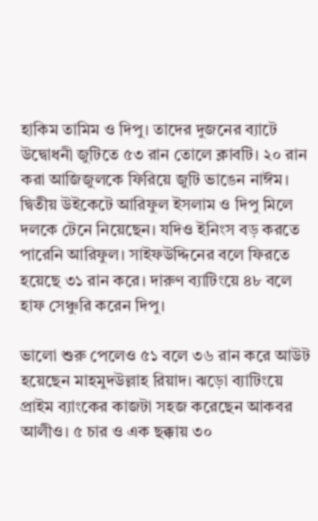হাকিম তামিম ও দিপু। তাদের দুজনের ব্যাটে উদ্বোধনী জুটিতে ৫৩ রান তোলে ক্লাবটি। ২০ রান করা আজিজুলকে ফিরিয়ে জুটি ভাঙেন নাঈম। দ্বিতীয় উইকেটে আরিফুল ইসলাম ও দিপু মিলে দলকে টেনে নিয়েছেন। যদিও ইনিংস বড় করতে পারেনি আরিফুল। সাইফউদ্দিনের বলে ফিরতে হয়েছে ৩১ রান করে। দারুণ ব্যাটিংয়ে ৪৮ বলে হাফ সেঞ্চুরি করেন দিপু।

ভালো শুরু পেলেও ৫১ বলে ৩৬ রান করে আউট হয়েছেন মাহমুদউল্লাহ রিয়াদ। ঝড়ো ব্যাটিংয়ে প্রাইম ব্যাংকের কাজটা সহজ করেছেন আকবর আলীও। ৫ চার ও এক ছক্কায় ৩০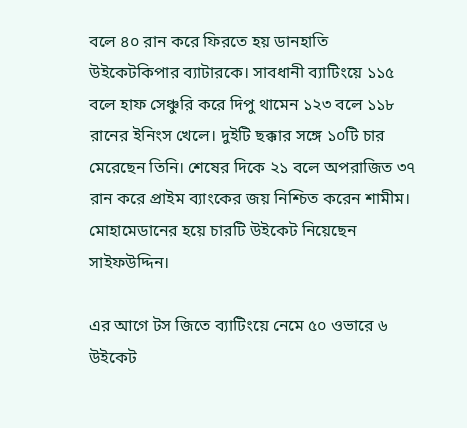বলে ৪০ রান করে ফিরতে হয় ডানহাতি উইকেটকিপার ব্যাটারকে। সাবধানী ব্যাটিংয়ে ১১৫ বলে হাফ সেঞ্চুরি করে দিপু থামেন ১২৩ বলে ১১৮ রানের ইনিংস খেলে। দুইটি ছক্কার সঙ্গে ১০টি চার মেরেছেন তিনি। শেষের দিকে ২১ বলে অপরাজিত ৩৭ রান করে প্রাইম ব্যাংকের জয় নিশ্চিত করেন শামীম। মোহামেডানের হয়ে চারটি উইকেট নিয়েছেন সাইফউদ্দিন।

এর আগে টস জিতে ব্যাটিংয়ে নেমে ৫০ ওভারে ৬ উইকেট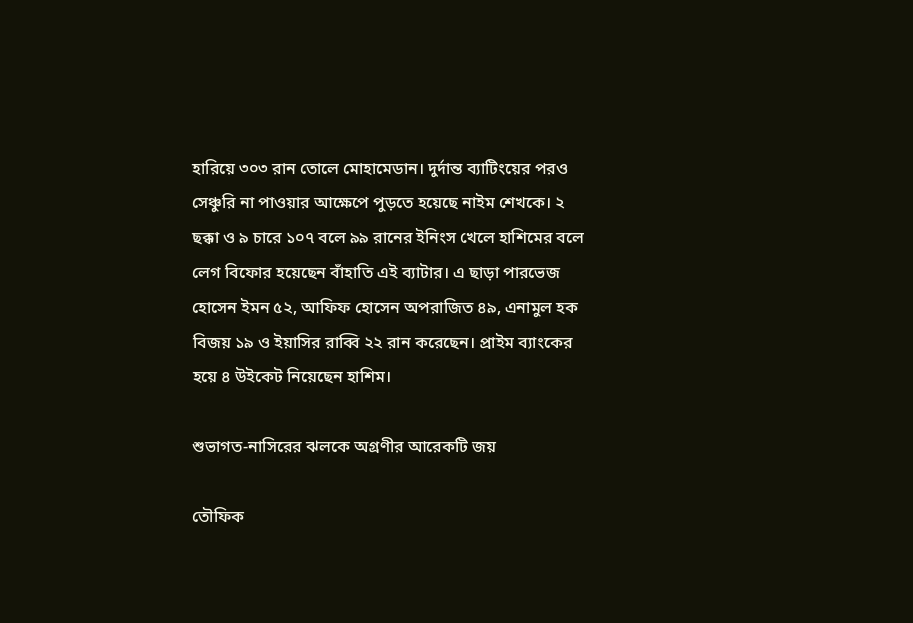হারিয়ে ৩০৩ রান তোলে মোহামেডান। দুর্দান্ত ব্যাটিংয়ের পরও সেঞ্চুরি না পাওয়ার আক্ষেপে পুড়তে হয়েছে নাইম শেখকে। ২ ছক্কা ও ৯ চারে ১০৭ বলে ৯৯ রানের ইনিংস খেলে হাশিমের বলে লেগ বিফোর হয়েছেন বাঁহাতি এই ব্যাটার। এ ছাড়া পারভেজ হোসেন ইমন ৫২, আফিফ হোসেন অপরাজিত ৪৯, এনামুল হক বিজয় ১৯ ও ইয়াসির রাব্বি ২২ রান করেছেন। প্রাইম ব্যাংকের হয়ে ৪ উইকেট নিয়েছেন হাশিম।

শুভাগত-নাসিরের ঝলকে অগ্রণীর আরেকটি জয়

তৌফিক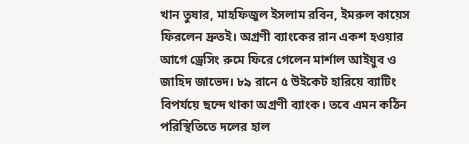খান তুষার, মাহফিজুল ইসলাম রবিন, ইমরুল কায়েস ফিরলেন দ্রুতই। অগ্রণী ব্যাংকের রান একশ হওয়ার আগে ড্রেসিং রুমে ফিরে গেলেন মার্শাল আইয়ুব ও জাহিদ জাভেদ। ৮৯ রানে ৫ উইকেট হারিয়ে ব্যাটিং বিপর্যয়ে ছন্দে থাকা অগ্রণী ব্যাংক। তবে এমন কঠিন পরিস্থিতিতে দলের হাল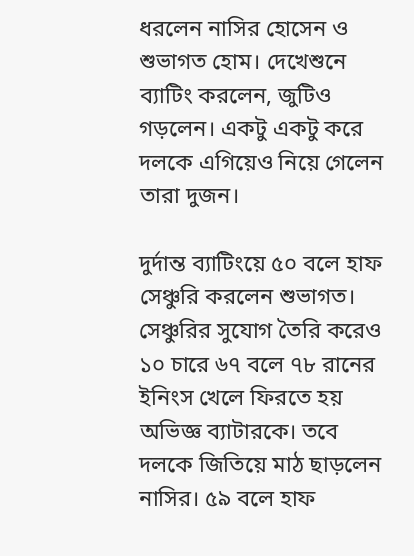ধরলেন নাসির হোসেন ও শুভাগত হোম। দেখেশুনে ব্যাটিং করলেন, জুটিও গড়লেন। একটু একটু করে দলকে এগিয়েও নিয়ে গেলেন তারা দুজন।

দুর্দান্ত ব্যাটিংয়ে ৫০ বলে হাফ সেঞ্চুরি করলেন শুভাগত। সেঞ্চুরির সুযোগ তৈরি করেও ১০ চারে ৬৭ বলে ৭৮ রানের ইনিংস খেলে ফিরতে হয় অভিজ্ঞ ব্যাটারকে। তবে দলকে জিতিয়ে মাঠ ছাড়লেন নাসির। ৫৯ বলে হাফ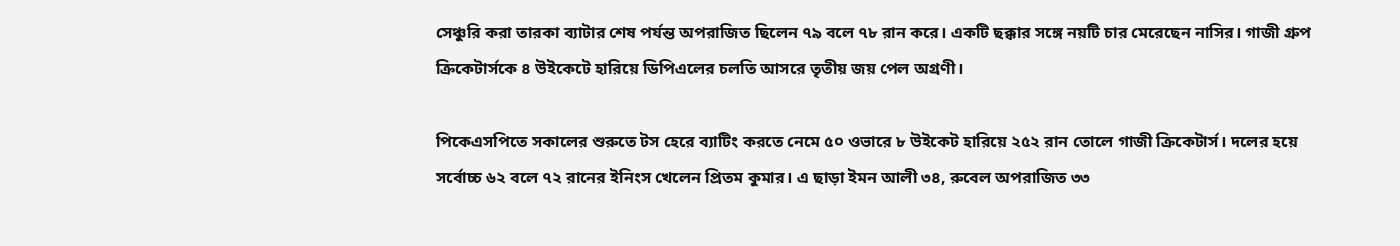সেঞ্চুরি করা তারকা ব্যাটার শেষ পর্যন্ত অপরাজিত ছিলেন ৭৯ বলে ৭৮ রান করে। একটি ছক্কার সঙ্গে নয়টি চার মেরেছেন নাসির। গাজী গ্রুপ ক্রিকেটার্সকে ৪ উইকেটে হারিয়ে ডিপিএলের চলতি আসরে তৃতীয় জয় পেল অগ্রণী।

পিকেএসপিতে সকালের শুরুতে টস হেরে ব্যাটিং করতে নেমে ৫০ ওভারে ৮ উইকেট হারিয়ে ২৫২ রান তোলে গাজী ক্রিকেটার্স। দলের হয়ে সর্বোচ্চ ৬২ বলে ৭২ রানের ইনিংস খেলেন প্রিতম কুমার। এ ছাড়া ইমন আলী ৩৪, রুবেল অপরাজিত ৩৩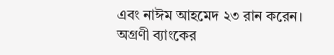এবং নাঈম আহমেদ ২৩ রান করেন। অগ্রণী ব্যাংকের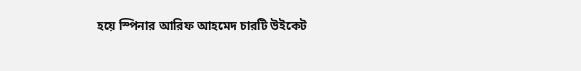হয়ে স্পিনার আরিফ আহমেদ চারটি ‍উইকেট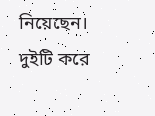নিয়েছেন। দুইটি করে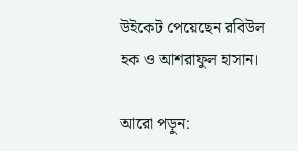উইকেট পেয়েছেন রবিউল হক ও আশরাফুল হাসান।

আরো পড়ুন: